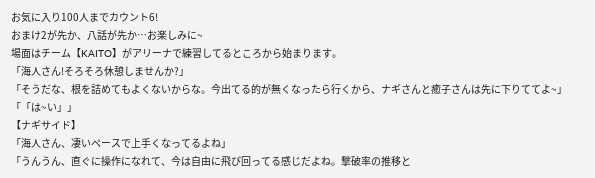お気に入り100人までカウント6!
おまけ2が先か、八話が先か…お楽しみに~
場面はチーム【KAITO】がアリーナで練習してるところから始まります。
「海人さん!そろそろ休憩しませんか?」
「そうだな、根を詰めてもよくないからな。今出てる的が無くなったら行くから、ナギさんと癒子さんは先に下りててよ~」
「「は~い」」
【ナギサイド】
「海人さん、凄いペースで上手くなってるよね」
「うんうん、直ぐに操作になれて、今は自由に飛び回ってる感じだよね。撃破率の推移と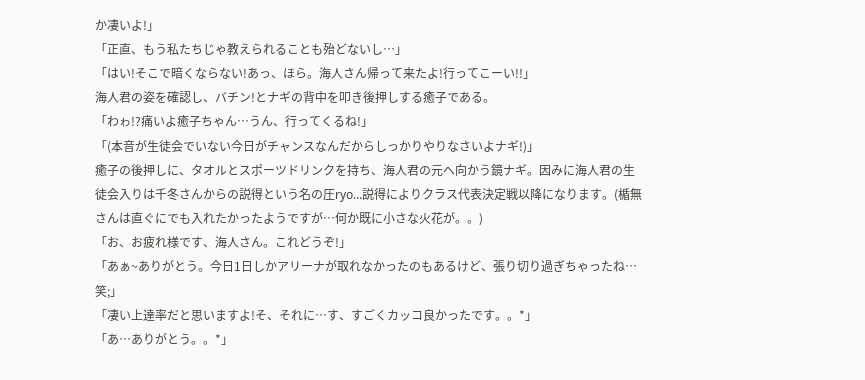か凄いよ!」
「正直、もう私たちじゃ教えられることも殆どないし…」
「はい!そこで暗くならない!あっ、ほら。海人さん帰って来たよ!行ってこーい!!」
海人君の姿を確認し、バチン!とナギの背中を叩き後押しする癒子である。
「わゎ!?痛いよ癒子ちゃん…うん、行ってくるね!」
「(本音が生徒会でいない今日がチャンスなんだからしっかりやりなさいよナギ!)」
癒子の後押しに、タオルとスポーツドリンクを持ち、海人君の元へ向かう鏡ナギ。因みに海人君の生徒会入りは千冬さんからの説得という名の圧ryo…説得によりクラス代表決定戦以降になります。(楯無さんは直ぐにでも入れたかったようですが…何か既に小さな火花が。。)
「お、お疲れ様です、海人さん。これどうぞ!」
「あぁ~ありがとう。今日1日しかアリーナが取れなかったのもあるけど、張り切り過ぎちゃったね…笑;」
「凄い上達率だと思いますよ!そ、それに…す、すごくカッコ良かったです。。*」
「あ…ありがとう。。*」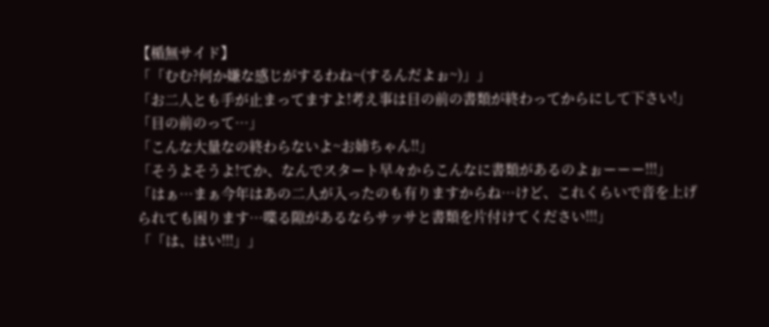【楯無サイド】
「「むむ?何か嫌な感じがするわね~(するんだよぉ~)」」
「お二人とも手が止まってますよ!考え事は目の前の書類が終わってからにして下さい!」
「目の前のって…」
「こんな大量なの終わらないよ~お姉ちゃん!!」
「そうよそうよ!てか、なんでスタート早々からこんなに書類があるのよぉーーー!!!」
「はぁ…まぁ今年はあの二人が入ったのも有りますからね…けど、これくらいで音を上げられても困ります…喋る隙があるならサッサと書類を片付けてください!!!」
「「は、はい!!!」」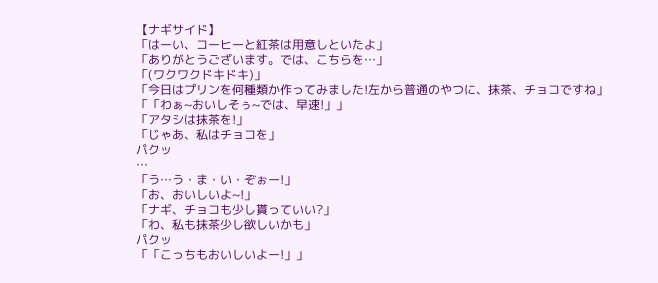【ナギサイド】
「はーい、コーヒーと紅茶は用意しといたよ」
「ありがとうございます。では、こちらを…」
「(ワクワクドキドキ)」
「今日はプリンを何種類か作ってみました!左から普通のやつに、抹茶、チョコですね」
「「わぁ~おいしそぅ~では、早速!」」
「アタシは抹茶を!」
「じゃあ、私はチョコを」
パクッ
…
「う…う・ま・い・ぞぉー!」
「お、おいしいよ~!」
「ナギ、チョコも少し貰っていい?」
「わ、私も抹茶少し欲しいかも」
パクッ
「「こっちもおいしいよー!」」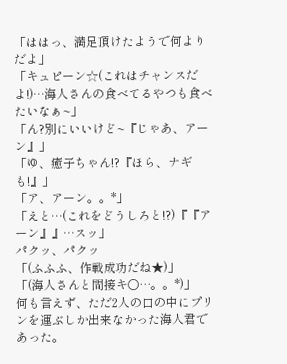「ははっ、満足頂けたようで何よりだよ」
「キュピーン☆(これはチャンスだよ!)…海人さんの食べてるやつも食べたいなぁ~」
「ん?別にいいけど~『じゃあ、アーン』」
「ゆ、癒子ちゃん!?『ほら、ナギも!』」
「ア、アーン。。*」
「えと…(これをどうしろと!?)『『アーン』』…スッ」
パクッ、パクッ
「(ふふふ、作戦成功だね★)」
「(海人さんと間接キ○…。。*)」
何も言えず、ただ2人の口の中にプリンを運ぶしか出来なかった海人君であった。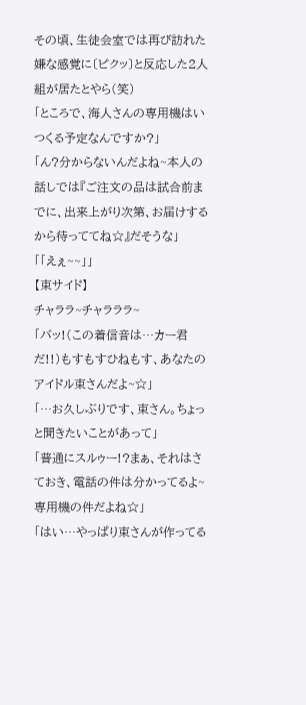その頃、生徒会室では再び訪れた嫌な感覚に〔ピクッ〕と反応した2人組が居たとやら(笑)
「ところで、海人さんの専用機はいつくる予定なんですか?」
「ん?分からないんだよね~本人の話しでは『ご注文の品は試合前までに、出来上がり次第、お届けするから待っててね☆』だそうな」
「「えぇ~~」」
【束サイド】
チャララ~チャラララ~
「バッ!(この着信音は…カー君だ!!)もすもすひねもす、あなたのアイドル束さんだよ~☆」
「…お久しぶりです、束さん。ちょっと聞きたいことがあって」
「普通にスルゥー!?まぁ、それはさておき、電話の件は分かってるよ~専用機の件だよね☆」
「はい…やっぱり束さんが作ってる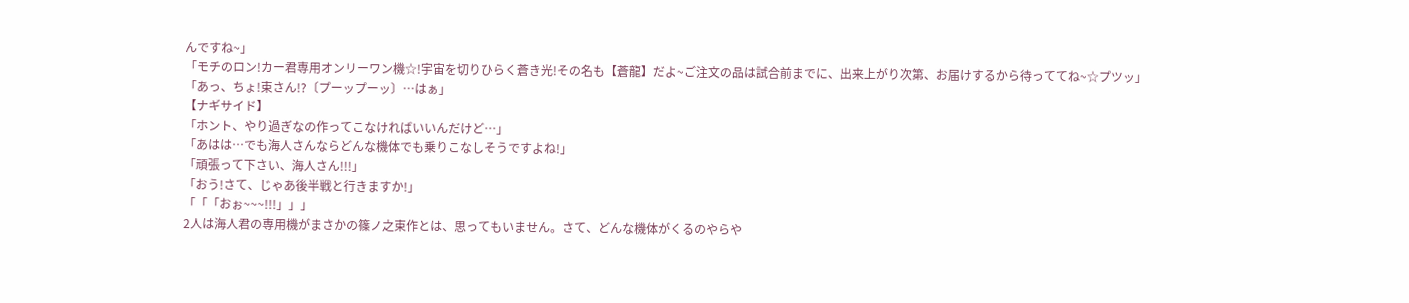んですね~」
「モチのロン!カー君専用オンリーワン機☆!宇宙を切りひらく蒼き光!その名も【蒼龍】だよ~ご注文の品は試合前までに、出来上がり次第、お届けするから待っててね~☆プツッ」
「あっ、ちょ!束さん!?〔プーップーッ〕…はぁ」
【ナギサイド】
「ホント、やり過ぎなの作ってこなければいいんだけど…」
「あはは…でも海人さんならどんな機体でも乗りこなしそうですよね!」
「頑張って下さい、海人さん!!!」
「おう!さて、じゃあ後半戦と行きますか!」
「「「おぉ~~~!!!」」」
2人は海人君の専用機がまさかの篠ノ之束作とは、思ってもいません。さて、どんな機体がくるのやらや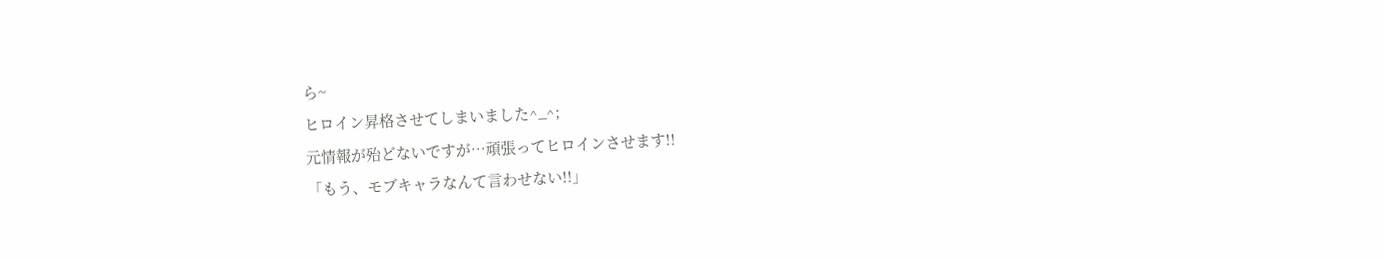ら~
ヒロイン昇格させてしまいました^_^;
元情報が殆どないですが…頑張ってヒロインさせます!!
「もう、モブキャラなんて言わせない!!」